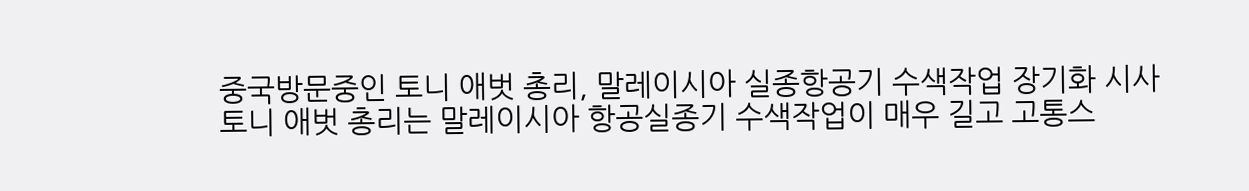중국방문중인 토니 애벗 총리, 말레이시아 실종항공기 수색작업 장기화 시사
토니 애벗 총리는 말레이시아 항공실종기 수색작업이 매우 길고 고통스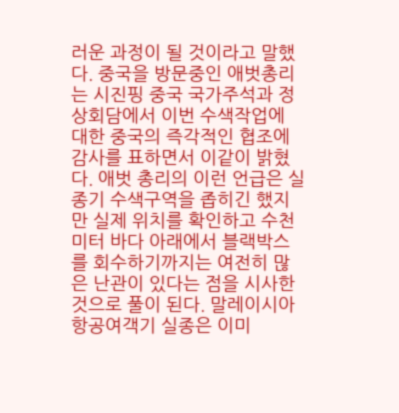러운 과정이 될 것이라고 말했다. 중국을 방문중인 애벗총리는 시진핑 중국 국가주석과 정상회담에서 이번 수색작업에 대한 중국의 즉각적인 협조에 감사를 표하면서 이같이 밝혔다. 애벗 총리의 이런 언급은 실종기 수색구역을 좁히긴 했지만 실제 위치를 확인하고 수천미터 바다 아래에서 블랙박스를 회수하기까지는 여전히 많은 난관이 있다는 점을 시사한 것으로 풀이 된다. 말레이시아 항공여객기 실종은 이미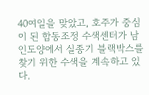40여일을 맞았고, 호주가 중심이 된 합동조정 수색센터가 남인도양에서 실종기 블랙박스를 찾기 위한 수색을 계속하고 있다.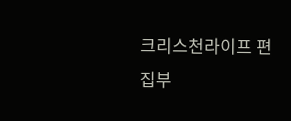크리스천라이프 편집부